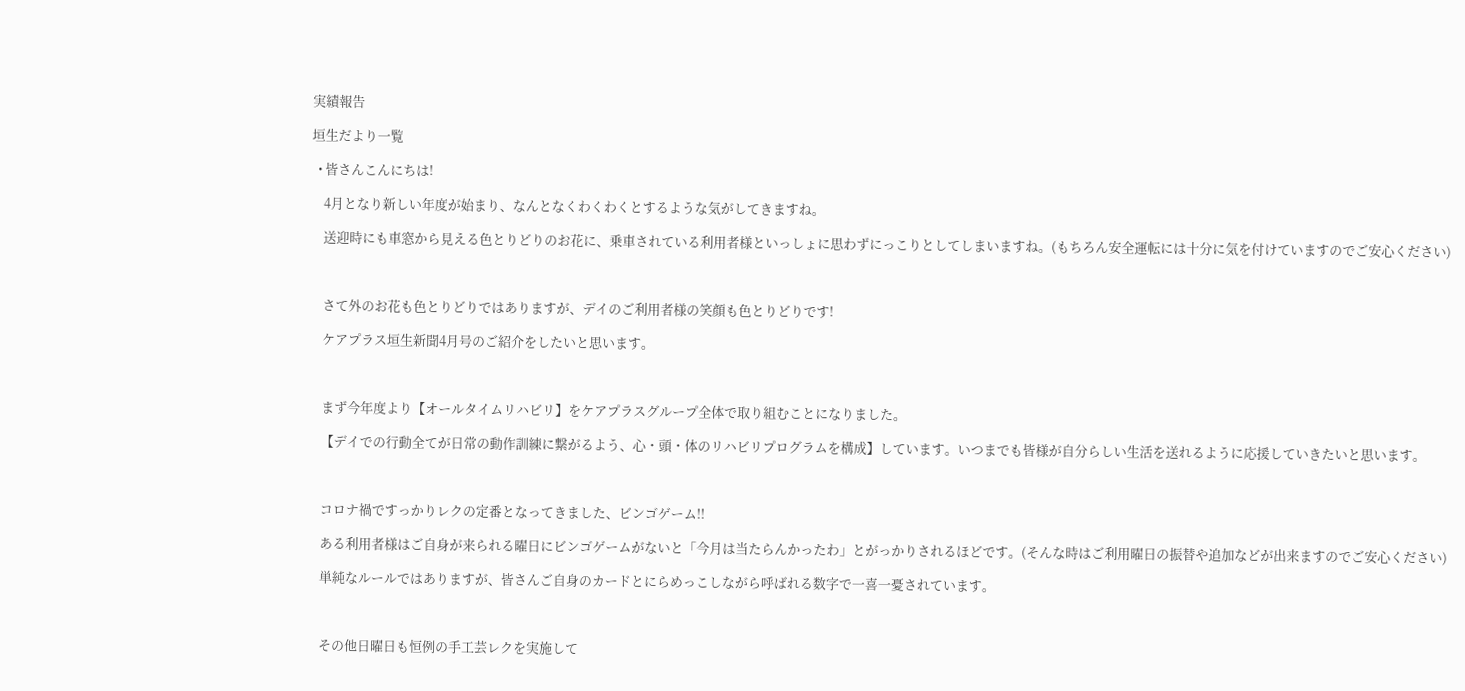実績報告

垣生だより一覧

  • 皆さんこんにちは!

    4月となり新しい年度が始まり、なんとなくわくわくとするような気がしてきますね。

    送迎時にも車窓から見える色とりどりのお花に、乗車されている利用者様といっしょに思わずにっこりとしてしまいますね。(もちろん安全運転には十分に気を付けていますのでご安心ください)



    さて外のお花も色とりどりではありますが、デイのご利用者様の笑顔も色とりどりです!

    ケアプラス垣生新聞4月号のご紹介をしたいと思います。



    まず今年度より【オールタイムリハビリ】をケアプラスグループ全体で取り組むことになりました。

    【デイでの行動全てが日常の動作訓練に繋がるよう、心・頭・体のリハビリプログラムを構成】しています。いつまでも皆様が自分らしい生活を送れるように応援していきたいと思います。



    コロナ禍ですっかりレクの定番となってきました、ビンゴゲーム!!

    ある利用者様はご自身が来られる曜日にビンゴゲームがないと「今月は当たらんかったわ」とがっかりされるほどです。(そんな時はご利用曜日の振替や追加などが出来ますのでご安心ください)

    単純なルールではありますが、皆さんご自身のカードとにらめっこしながら呼ばれる数字で一喜一憂されています。



    その他日曜日も恒例の手工芸レクを実施して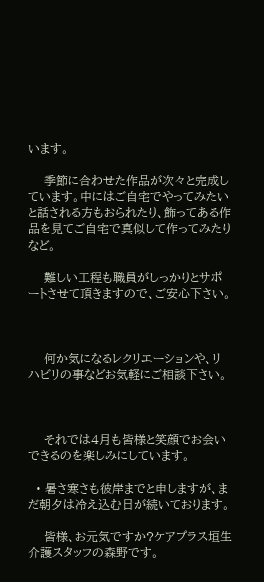います。

    季節に合わせた作品が次々と完成しています。中にはご自宅でやってみたいと話される方もおられたり、飾ってある作品を見てご自宅で真似して作ってみたりなど。

    難しい工程も職員がしっかりとサポートさせて頂きますので、ご安心下さい。



    何か気になるレクリエーションや、リハビリの事などお気軽にご相談下さい。



    それでは4月も皆様と笑顔でお会いできるのを楽しみにしています。

  • 暑さ寒さも彼岸までと申しますが、まだ朝夕は冷え込む日が続いております。

    皆様、お元気ですか?ケアプラス垣生 介護スタッフの森野です。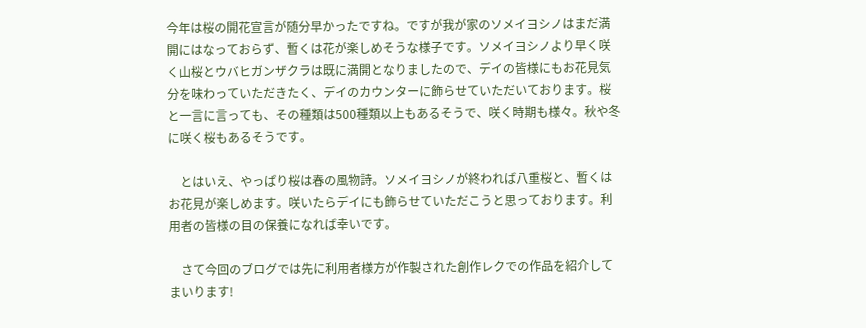今年は桜の開花宣言が随分早かったですね。ですが我が家のソメイヨシノはまだ満開にはなっておらず、暫くは花が楽しめそうな様子です。ソメイヨシノより早く咲く山桜とウバヒガンザクラは既に満開となりましたので、デイの皆様にもお花見気分を味わっていただきたく、デイのカウンターに飾らせていただいております。桜と一言に言っても、その種類は500種類以上もあるそうで、咲く時期も様々。秋や冬に咲く桜もあるそうです。

    とはいえ、やっぱり桜は春の風物詩。ソメイヨシノが終われば八重桜と、暫くはお花見が楽しめます。咲いたらデイにも飾らせていただこうと思っております。利用者の皆様の目の保養になれば幸いです。

    さて今回のブログでは先に利用者様方が作製された創作レクでの作品を紹介してまいります!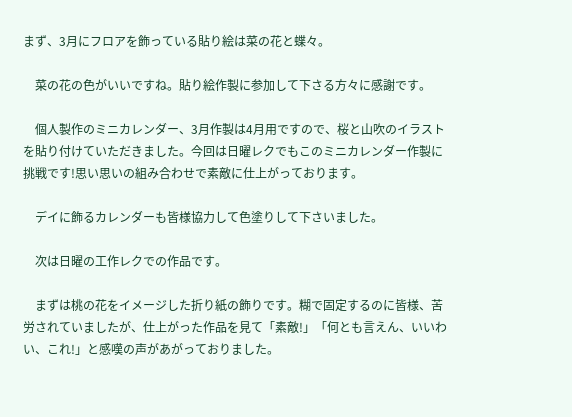まず、3月にフロアを飾っている貼り絵は菜の花と蝶々。

    菜の花の色がいいですね。貼り絵作製に参加して下さる方々に感謝です。

    個人製作のミニカレンダー、3月作製は4月用ですので、桜と山吹のイラストを貼り付けていただきました。今回は日曜レクでもこのミニカレンダー作製に挑戦です!思い思いの組み合わせで素敵に仕上がっております。

    デイに飾るカレンダーも皆様協力して色塗りして下さいました。

    次は日曜の工作レクでの作品です。

    まずは桃の花をイメージした折り紙の飾りです。糊で固定するのに皆様、苦労されていましたが、仕上がった作品を見て「素敵!」「何とも言えん、いいわい、これ!」と感嘆の声があがっておりました。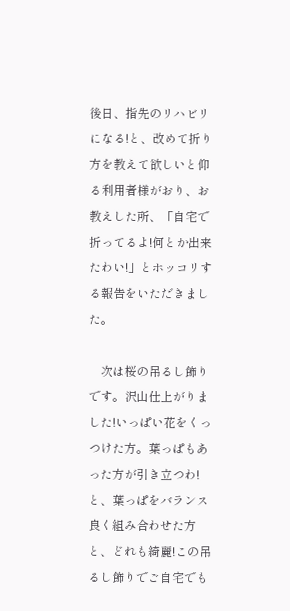後日、指先のリハビリになる!と、改めて折り方を教えて欲しいと仰る利用者様がおり、お教えした所、「自宅で折ってるよ!何とか出来たわい!」とホッコリする報告をいただきました。

    次は桜の吊るし飾りです。沢山仕上がりました!いっぱい花をくっつけた方。葉っぱもあった方が引き立つわ!と、葉っぱをバランス良く組み合わせた方と、どれも綺麗!この吊るし飾りでご自宅でも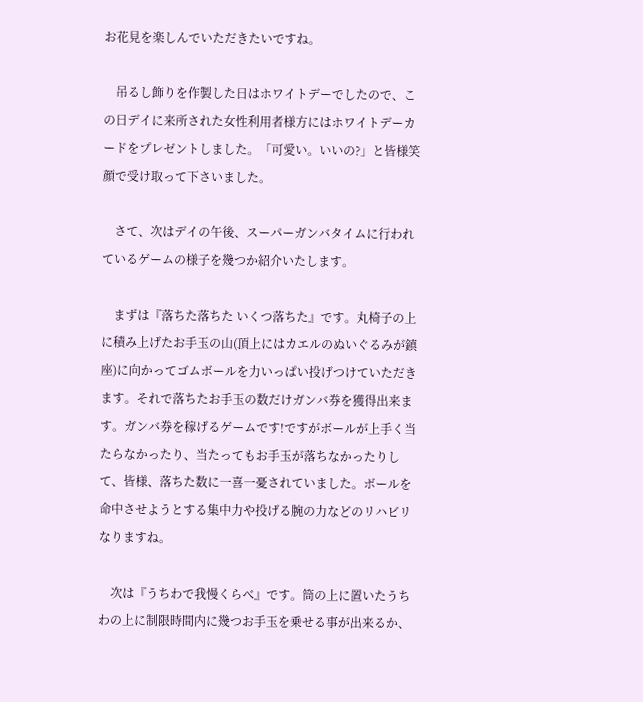お花見を楽しんでいただきたいですね。

    吊るし飾りを作製した日はホワイトデーでしたので、この日デイに来所された女性利用者様方にはホワイトデーカードをプレゼントしました。「可愛い。いいの?」と皆様笑顔で受け取って下さいました。

    さて、次はデイの午後、スーパーガンバタイムに行われているゲームの様子を幾つか紹介いたします。

    まずは『落ちた落ちた いくつ落ちた』です。丸椅子の上に積み上げたお手玉の山(頂上にはカエルのぬいぐるみが鎮座)に向かってゴムボールを力いっぱい投げつけていただきます。それで落ちたお手玉の数だけガンバ券を獲得出来ます。ガンバ券を稼げるゲームです!ですがボールが上手く当たらなかったり、当たってもお手玉が落ちなかったりして、皆様、落ちた数に一喜一憂されていました。ボールを命中させようとする集中力や投げる腕の力などのリハビリなりますね。

    次は『うちわで我慢くらべ』です。筒の上に置いたうちわの上に制限時間内に幾つお手玉を乗せる事が出来るか、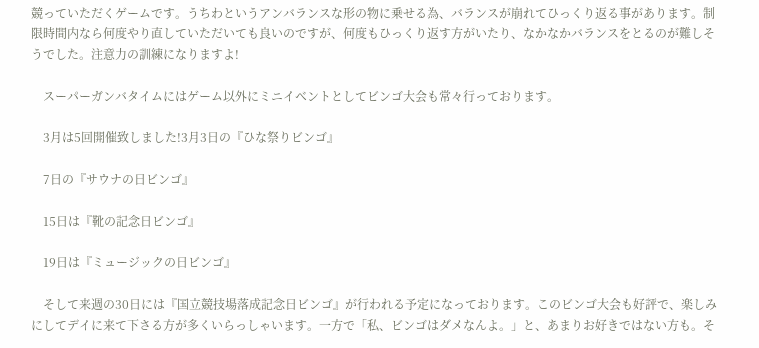競っていただくゲームです。うちわというアンバランスな形の物に乗せる為、バランスが崩れてひっくり返る事があります。制限時間内なら何度やり直していただいても良いのですが、何度もひっくり返す方がいたり、なかなかバランスをとるのが難しそうでした。注意力の訓練になりますよ!

    スーパーガンバタイムにはゲーム以外にミニイベントとしてビンゴ大会も常々行っております。

    3月は5回開催致しました!3月3日の『ひな祭りビンゴ』

    7日の『サウナの日ビンゴ』

    15日は『靴の記念日ビンゴ』

    19日は『ミュージックの日ビンゴ』

    そして来週の30日には『国立競技場落成記念日ビンゴ』が行われる予定になっております。このビンゴ大会も好評で、楽しみにしてデイに来て下さる方が多くいらっしゃいます。一方で「私、ビンゴはダメなんよ。」と、あまりお好きではない方も。そ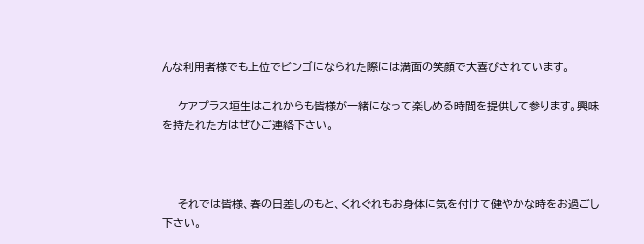んな利用者様でも上位でビンゴになられた際には満面の笑顔で大喜びされています。

    ケアプラス垣生はこれからも皆様が一緒になって楽しめる時間を提供して参ります。興味を持たれた方はぜひご連絡下さい。



    それでは皆様、春の日差しのもと、くれぐれもお身体に気を付けて健やかな時をお過ごし下さい。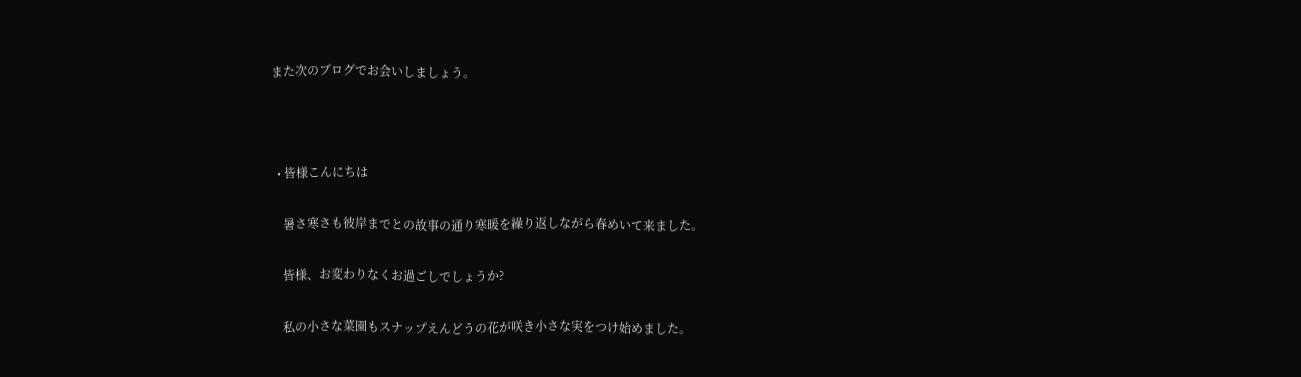また次のブログでお会いしましょう。



  • 皆様こんにちは

    暑さ寒さも彼岸までとの故事の通り寒暖を繰り返しながら春めいて来ました。

    皆様、お変わりなくお過ごしでしょうか?

    私の小さな菜園もスナップえんどうの花が咲き小さな実をつけ始めました。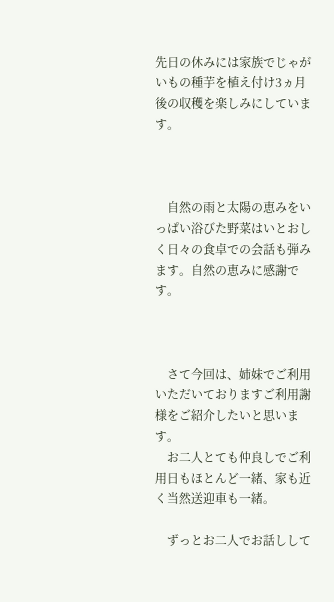先日の休みには家族でじゃがいもの種芋を植え付け3ヵ月後の収穫を楽しみにしています。



    自然の雨と太陽の恵みをいっぱい浴びた野菜はいとおしく日々の食卓での会話も弾みます。自然の恵みに感謝です。



    さて今回は、姉妹でご利用いただいておりますご利用謝様をご紹介したいと思います。
    お二人とても仲良しでご利用日もほとんど一緒、家も近く当然送迎車も一緒。

    ずっとお二人でお話しして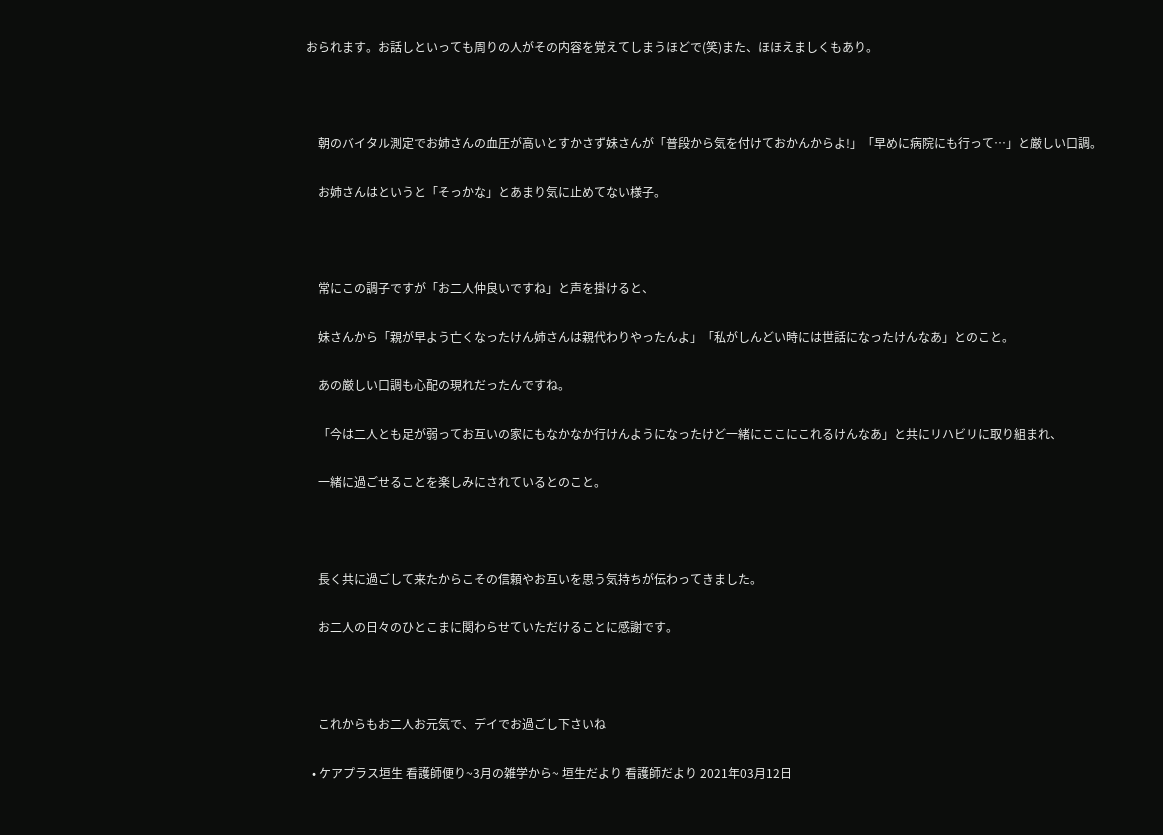おられます。お話しといっても周りの人がその内容を覚えてしまうほどで(笑)また、ほほえましくもあり。



    朝のバイタル測定でお姉さんの血圧が高いとすかさず妹さんが「普段から気を付けておかんからよ!」「早めに病院にも行って…」と厳しい口調。

    お姉さんはというと「そっかな」とあまり気に止めてない様子。



    常にこの調子ですが「お二人仲良いですね」と声を掛けると、

    妹さんから「親が早よう亡くなったけん姉さんは親代わりやったんよ」「私がしんどい時には世話になったけんなあ」とのこと。

    あの厳しい口調も心配の現れだったんですね。

    「今は二人とも足が弱ってお互いの家にもなかなか行けんようになったけど一緒にここにこれるけんなあ」と共にリハビリに取り組まれ、

    一緒に過ごせることを楽しみにされているとのこと。



    長く共に過ごして来たからこその信頼やお互いを思う気持ちが伝わってきました。

    お二人の日々のひとこまに関わらせていただけることに感謝です。



    これからもお二人お元気で、デイでお過ごし下さいね

  • ケアプラス垣生 看護師便り~3月の雑学から~ 垣生だより 看護師だより 2021年03月12日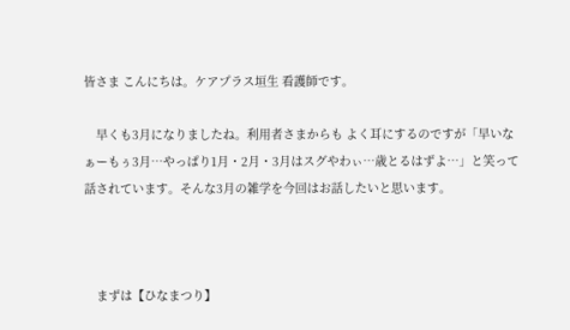皆さま こんにちは。ケアプラス垣生 看護師です。

    早くも3月になりましたね。利用者さまからも よく耳にするのですが「早いなぁーもぅ3月…やっぱり1月・2月・3月はスグやわぃ…歳とるはずよ…」と笑って話されています。そんな3月の雑学を今回はお話したいと思います。



    まずは【ひなまつり】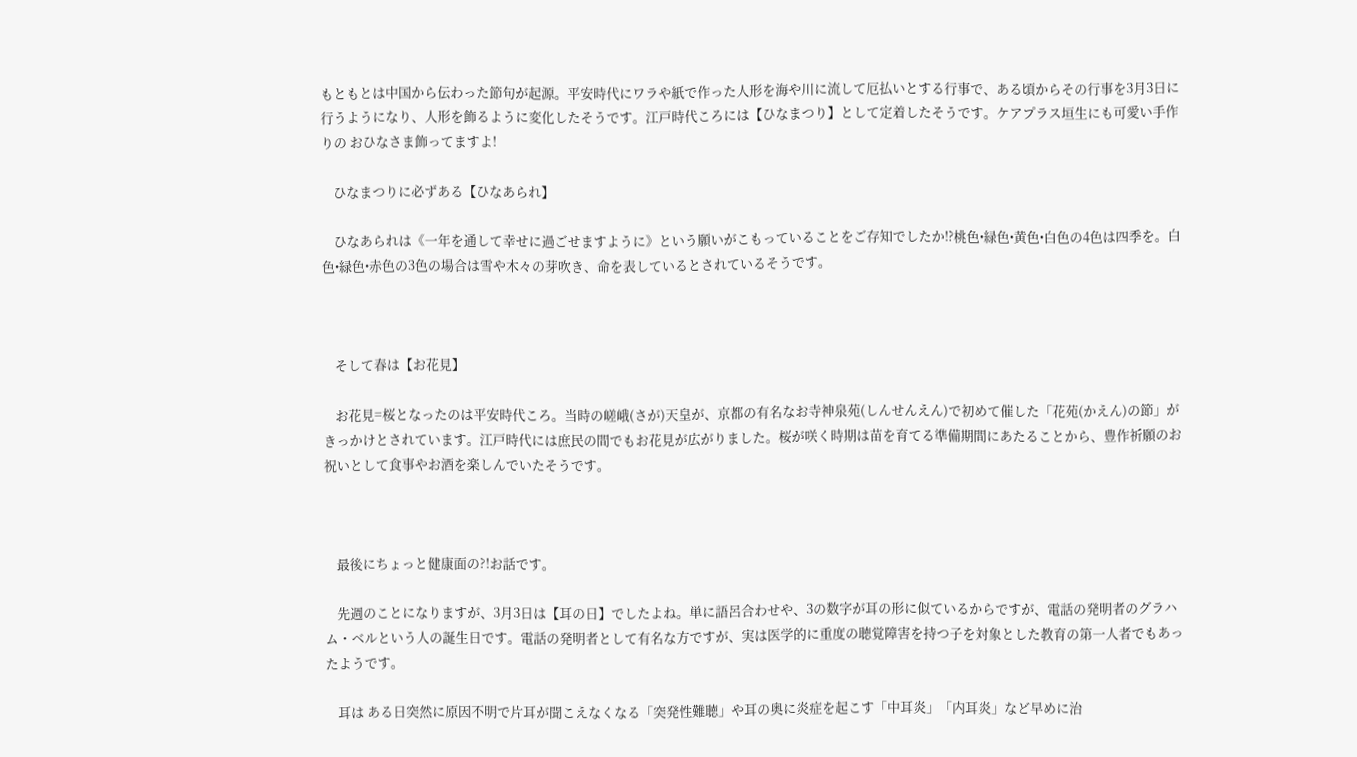もともとは中国から伝わった節句が起源。平安時代にワラや紙で作った人形を海や川に流して厄払いとする行事で、ある頃からその行事を3月3日に行うようになり、人形を飾るように変化したそうです。江戸時代ころには【ひなまつり】として定着したそうです。ケアプラス垣生にも可愛い手作りの おひなさま飾ってますよ!

    ひなまつりに必ずある【ひなあられ】

    ひなあられは《一年を通して幸せに過ごせますように》という願いがこもっていることをご存知でしたか⁉桃色•緑色•黄色•白色の4色は四季を。白色•緑色•赤色の3色の場合は雪や木々の芽吹き、命を表しているとされているそうです。



    そして春は【お花見】

    お花見=桜となったのは平安時代ころ。当時の嵯峨(さが)天皇が、京都の有名なお寺神泉苑(しんせんえん)で初めて催した「花苑(かえん)の節」がきっかけとされています。江戸時代には庶民の間でもお花見が広がりました。桜が咲く時期は苗を育てる準備期間にあたることから、豊作祈願のお祝いとして食事やお酒を楽しんでいたそうです。



    最後にちょっと健康面の?!お話です。

    先週のことになりますが、3月3日は【耳の日】でしたよね。単に語呂合わせや、3の数字が耳の形に似ているからですが、電話の発明者のグラハム・ベルという人の誕生日です。電話の発明者として有名な方ですが、実は医学的に重度の聴覚障害を持つ子を対象とした教育の第一人者でもあったようです。

    耳は ある日突然に原因不明で片耳が聞こえなくなる「突発性難聴」や耳の奥に炎症を起こす「中耳炎」「内耳炎」など早めに治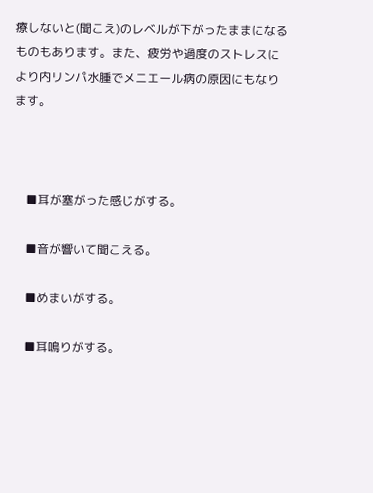療しないと(聞こえ)のレベルが下がったままになるものもあります。また、疲労や過度のストレスにより内リンパ水腫でメニエール病の原因にもなります。



    ■耳が塞がった感じがする。

    ■音が響いて聞こえる。

    ■めまいがする。

    ■耳鳴りがする。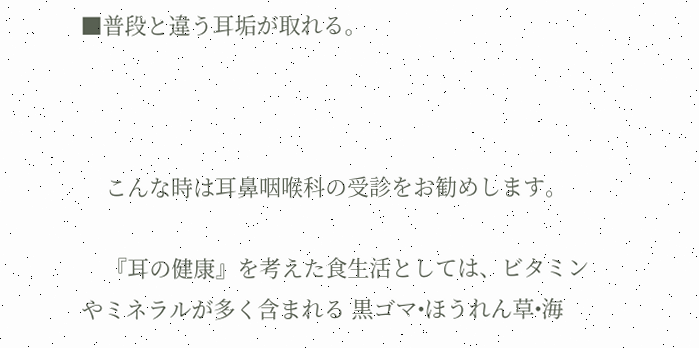■普段と違う耳垢が取れる。



    こんな時は耳鼻咽喉科の受診をお勧めします。

    『耳の健康』を考えた食生活としては、ビタミンやミネラルが多く含まれる 黒ゴマ•ほうれん草•海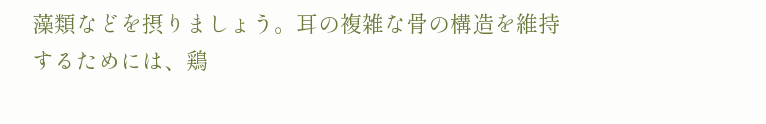藻類などを摂りましょう。耳の複雑な骨の構造を維持するためには、鶏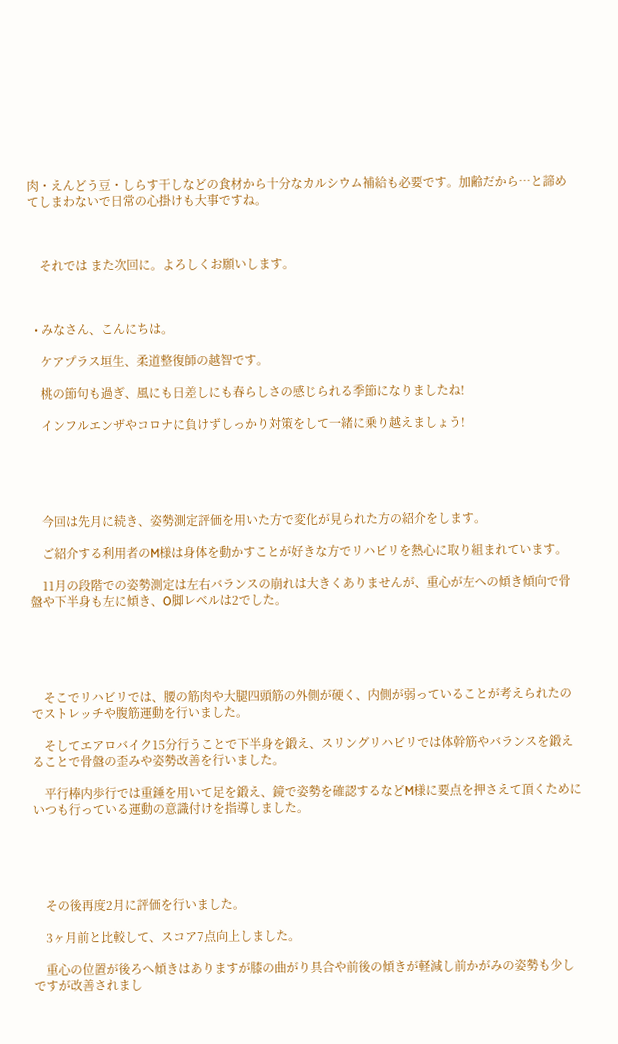肉・えんどう豆・しらす干しなどの食材から十分なカルシウム補給も必要です。加齢だから…と諦めてしまわないで日常の心掛けも大事ですね。



    それでは また次回に。よろしくお願いします。



  • みなさん、こんにちは。

    ケアプラス垣生、柔道整復師の越智です。

    桃の節句も過ぎ、風にも日差しにも春らしさの感じられる季節になりましたね!

    インフルエンザやコロナに負けずしっかり対策をして一緒に乗り越えましょう!





    今回は先月に続き、姿勢測定評価を用いた方で変化が見られた方の紹介をします。

    ご紹介する利用者のM様は身体を動かすことが好きな方でリハビリを熱心に取り組まれています。

    11月の段階での姿勢測定は左右バランスの崩れは大きくありませんが、重心が左への傾き傾向で骨盤や下半身も左に傾き、O脚レベルは2でした。





    そこでリハビリでは、腰の筋肉や大腿四頭筋の外側が硬く、内側が弱っていることが考えられたのでストレッチや腹筋運動を行いました。

    そしてエアロバイク15分行うことで下半身を鍛え、スリングリハビリでは体幹筋やバランスを鍛えることで骨盤の歪みや姿勢改善を行いました。

    平行棒内歩行では重錘を用いて足を鍛え、鏡で姿勢を確認するなどM様に要点を押さえて頂くためにいつも行っている運動の意識付けを指導しました。





    その後再度2月に評価を行いました。

    3ヶ月前と比較して、スコア7点向上しました。

    重心の位置が後ろへ傾きはありますが膝の曲がり具合や前後の傾きが軽減し前かがみの姿勢も少しですが改善されまし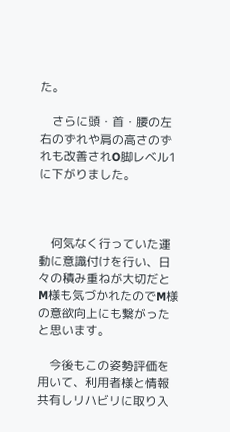た。

    さらに頭・首・腰の左右のずれや肩の高さのずれも改善されO脚レベル1に下がりました。



    何気なく行っていた運動に意識付けを行い、日々の積み重ねが大切だとM様も気づかれたのでM様の意欲向上にも繋がったと思います。

    今後もこの姿勢評価を用いて、利用者様と情報共有しリハビリに取り入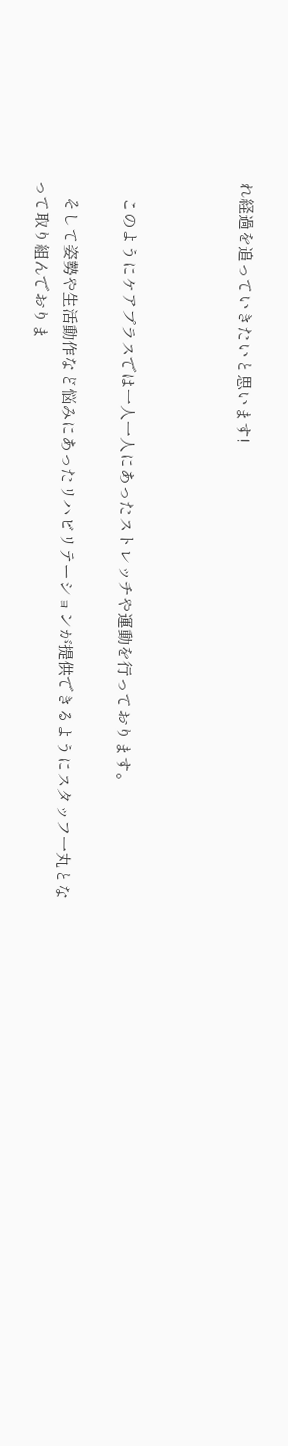れ経過を追っていきたいと思います!



    このようにケアプラスでは一人一人にあったストレッチや運動を行っております。

    そして姿勢や生活動作など悩みにあったリハビリテーションが提供できるようにスタッフ一丸となって取り組んでおりま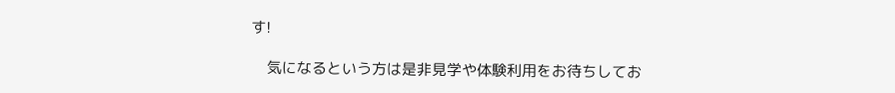す!

    気になるという方は是非見学や体験利用をお待ちしてお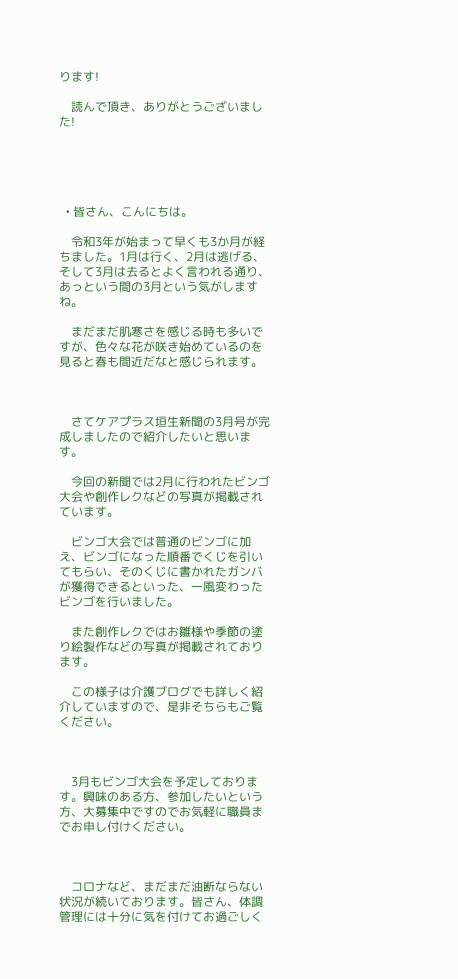ります!

    読んで頂き、ありがとうございました!





  • 皆さん、こんにちは。

    令和3年が始まって早くも3か月が経ちました。1月は行く、2月は逃げる、そして3月は去るとよく言われる通り、あっという間の3月という気がしますね。

    まだまだ肌寒さを感じる時も多いですが、色々な花が咲き始めているのを見ると春も間近だなと感じられます。



    さてケアプラス垣生新聞の3月号が完成しましたので紹介したいと思います。

    今回の新聞では2月に行われたビンゴ大会や創作レクなどの写真が掲載されています。

    ビンゴ大会では普通のビンゴに加え、ビンゴになった順番でくじを引いてもらい、そのくじに書かれたガンバが獲得できるといった、一風変わったビンゴを行いました。

    また創作レクではお雛様や季節の塗り絵製作などの写真が掲載されております。

    この様子は介護ブログでも詳しく紹介していますので、是非そちらもご覧ください。



    3月もビンゴ大会を予定しております。興味のある方、参加したいという方、大募集中ですのでお気軽に職員までお申し付けください。



    コロナなど、まだまだ油断ならない状況が続いております。皆さん、体調管理には十分に気を付けてお過ごしく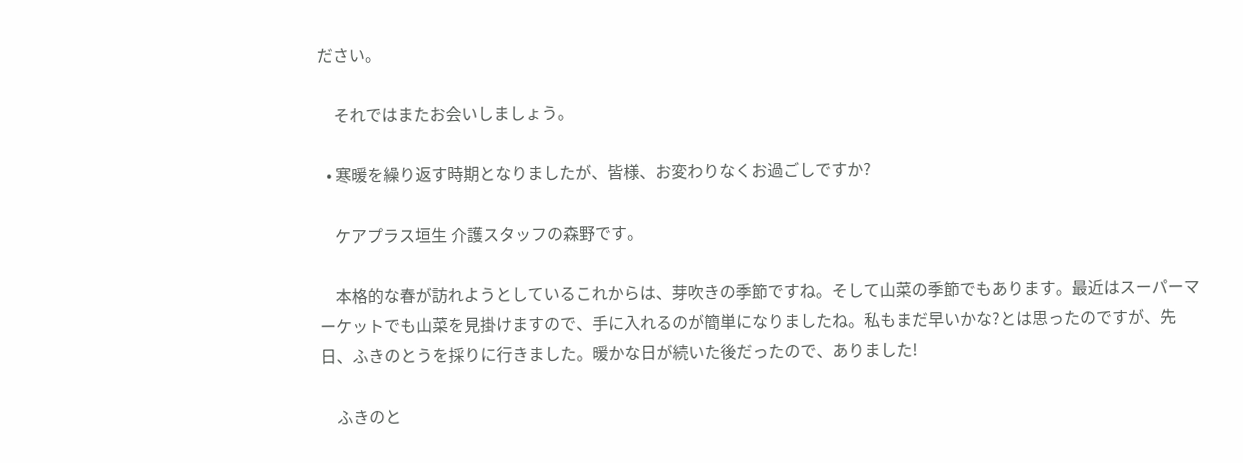ださい。

    それではまたお会いしましょう。

  • 寒暖を繰り返す時期となりましたが、皆様、お変わりなくお過ごしですか?

    ケアプラス垣生 介護スタッフの森野です。

    本格的な春が訪れようとしているこれからは、芽吹きの季節ですね。そして山菜の季節でもあります。最近はスーパーマーケットでも山菜を見掛けますので、手に入れるのが簡単になりましたね。私もまだ早いかな?とは思ったのですが、先日、ふきのとうを採りに行きました。暖かな日が続いた後だったので、ありました!

    ふきのと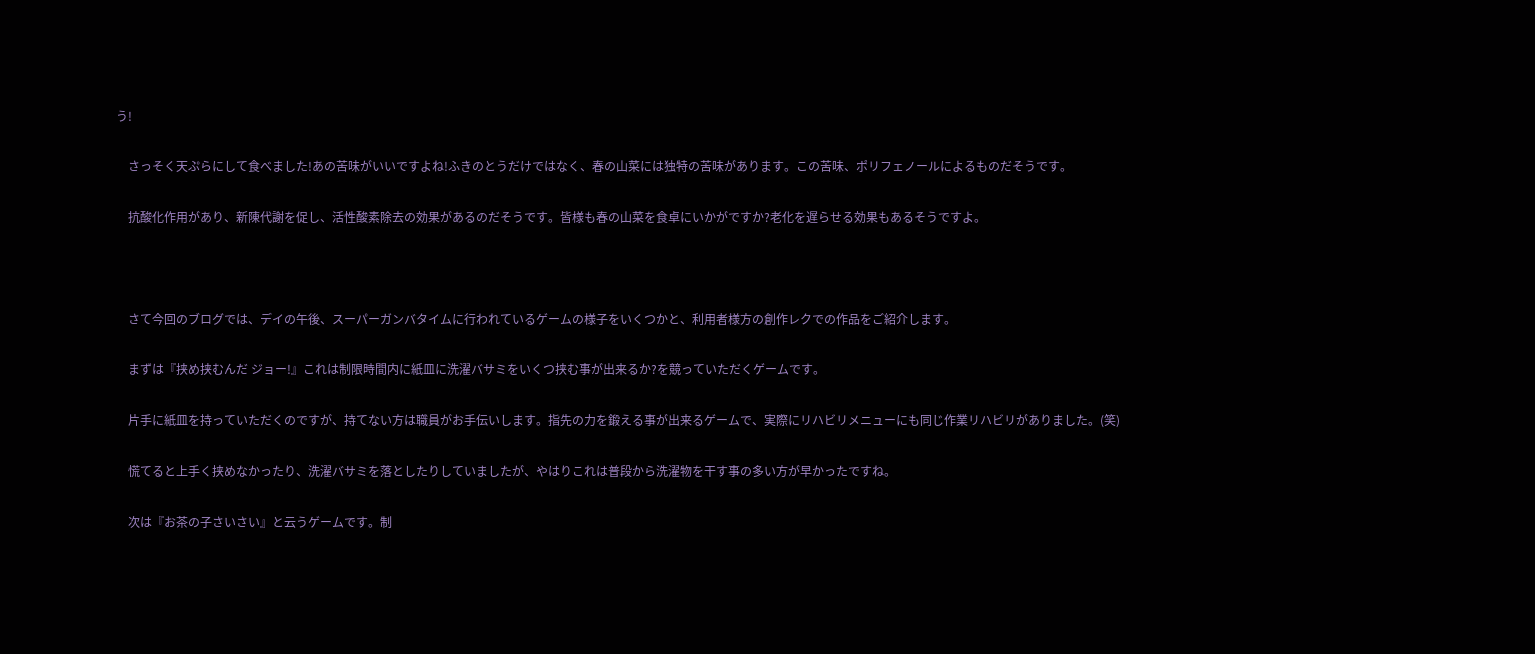う!

    さっそく天ぷらにして食べました!あの苦味がいいですよね!ふきのとうだけではなく、春の山菜には独特の苦味があります。この苦味、ポリフェノールによるものだそうです。

    抗酸化作用があり、新陳代謝を促し、活性酸素除去の効果があるのだそうです。皆様も春の山菜を食卓にいかがですか?老化を遅らせる効果もあるそうですよ。



    さて今回のブログでは、デイの午後、スーパーガンバタイムに行われているゲームの様子をいくつかと、利用者様方の創作レクでの作品をご紹介します。

    まずは『挟め挟むんだ ジョー!』これは制限時間内に紙皿に洗濯バサミをいくつ挟む事が出来るか?を競っていただくゲームです。

    片手に紙皿を持っていただくのですが、持てない方は職員がお手伝いします。指先の力を鍛える事が出来るゲームで、実際にリハビリメニューにも同じ作業リハビリがありました。(笑)

    慌てると上手く挟めなかったり、洗濯バサミを落としたりしていましたが、やはりこれは普段から洗濯物を干す事の多い方が早かったですね。

    次は『お茶の子さいさい』と云うゲームです。制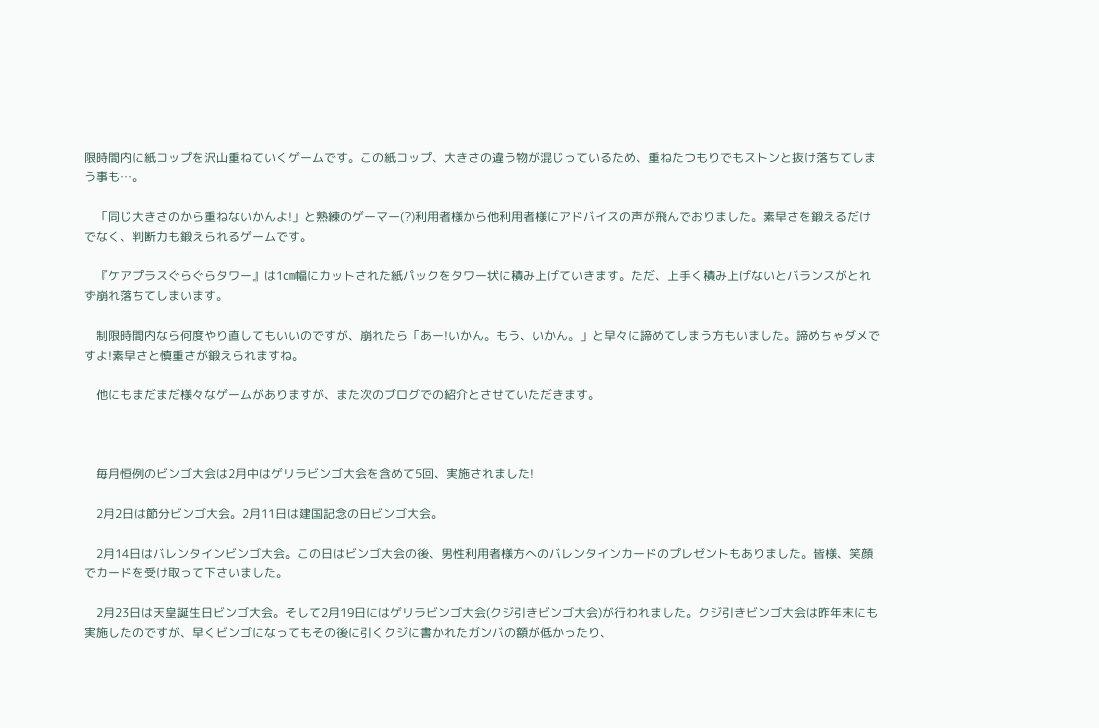限時間内に紙コップを沢山重ねていくゲームです。この紙コップ、大きさの違う物が混じっているため、重ねたつもりでもストンと抜け落ちてしまう事も…。

    「同じ大きさのから重ねないかんよ!」と熟練のゲーマー(?)利用者様から他利用者様にアドバイスの声が飛んでおりました。素早さを鍛えるだけでなく、判断力も鍛えられるゲームです。

    『ケアプラスぐらぐらタワー』は1㎝幅にカットされた紙パックをタワー状に積み上げていきます。ただ、上手く積み上げないとバランスがとれず崩れ落ちてしまいます。

    制限時間内なら何度やり直してもいいのですが、崩れたら「あー!いかん。もう、いかん。」と早々に諦めてしまう方もいました。諦めちゃダメですよ!素早さと慎重さが鍛えられますね。

    他にもまだまだ様々なゲームがありますが、また次のブログでの紹介とさせていただきます。



    毎月恒例のビンゴ大会は2月中はゲリラビンゴ大会を含めて5回、実施されました!

    2月2日は節分ビンゴ大会。2月11日は建国記念の日ビンゴ大会。

    2月14日はバレンタインビンゴ大会。この日はビンゴ大会の後、男性利用者様方へのバレンタインカードのプレゼントもありました。皆様、笑顔でカードを受け取って下さいました。

    2月23日は天皇誕生日ビンゴ大会。そして2月19日にはゲリラビンゴ大会(クジ引きビンゴ大会)が行われました。クジ引きビンゴ大会は昨年末にも実施したのですが、早くビンゴになってもその後に引くクジに書かれたガンバの額が低かったり、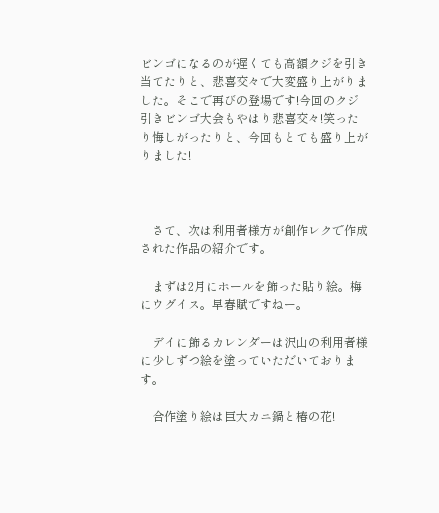ビンゴになるのが遅くても高額クジを引き当てたりと、悲喜交々で大変盛り上がりました。そこで再びの登場です!今回のクジ引きビンゴ大会もやはり悲喜交々!笑ったり悔しがったりと、今回もとても盛り上がりました!



    さて、次は利用者様方が創作レクで作成された作品の紹介です。

    まずは2月にホールを飾った貼り絵。梅にウグイス。早春賦ですねー。

    デイに飾るカレンダーは沢山の利用者様に少しずつ絵を塗っていただいております。

    合作塗り絵は巨大カニ鍋と椿の花!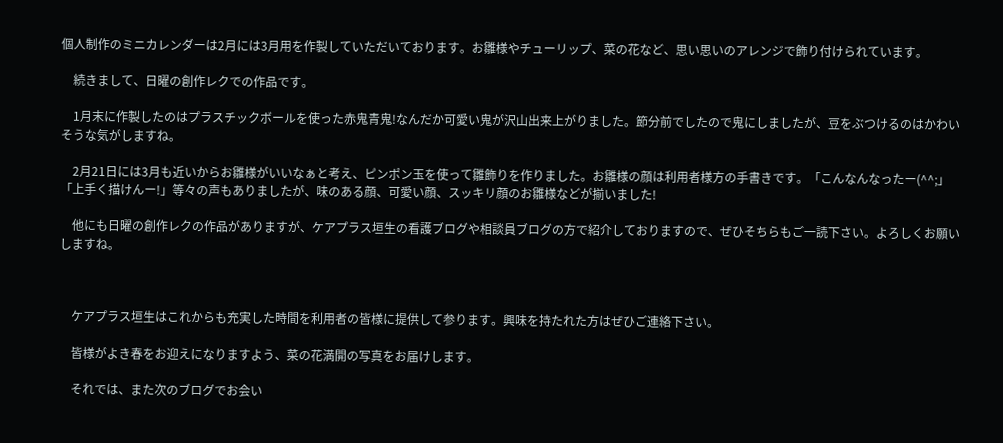個人制作のミニカレンダーは2月には3月用を作製していただいております。お雛様やチューリップ、菜の花など、思い思いのアレンジで飾り付けられています。

    続きまして、日曜の創作レクでの作品です。

    1月末に作製したのはプラスチックボールを使った赤鬼青鬼!なんだか可愛い鬼が沢山出来上がりました。節分前でしたので鬼にしましたが、豆をぶつけるのはかわいそうな気がしますね。

    2月21日には3月も近いからお雛様がいいなぁと考え、ピンポン玉を使って雛飾りを作りました。お雛様の顔は利用者様方の手書きです。「こんなんなったー(^^;」「上手く描けんー!」等々の声もありましたが、味のある顔、可愛い顔、スッキリ顔のお雛様などが揃いました!

    他にも日曜の創作レクの作品がありますが、ケアプラス垣生の看護ブログや相談員ブログの方で紹介しておりますので、ぜひそちらもご一読下さい。よろしくお願いしますね。



    ケアプラス垣生はこれからも充実した時間を利用者の皆様に提供して参ります。興味を持たれた方はぜひご連絡下さい。

    皆様がよき春をお迎えになりますよう、菜の花満開の写真をお届けします。

    それでは、また次のブログでお会い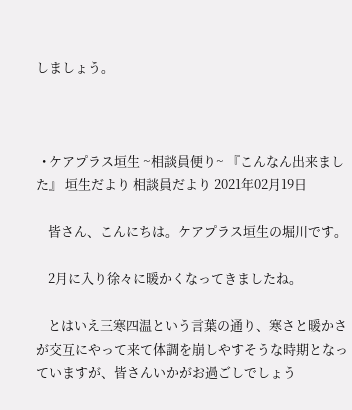しましょう。



  • ケアプラス垣生 ~相談員便り~ 『こんなん出来ました』 垣生だより 相談員だより 2021年02月19日

    皆さん、こんにちは。ケアプラス垣生の堀川です。

    2月に入り徐々に暖かくなってきましたね。

    とはいえ三寒四温という言葉の通り、寒さと暖かさが交互にやって来て体調を崩しやすそうな時期となっていますが、皆さんいかがお過ごしでしょう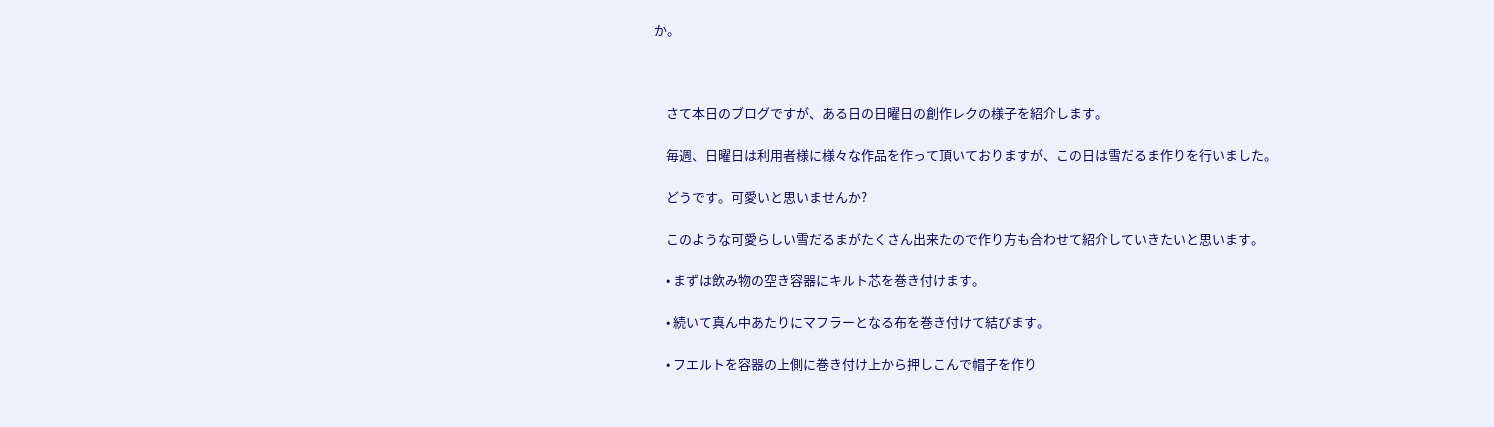か。



    さて本日のブログですが、ある日の日曜日の創作レクの様子を紹介します。

    毎週、日曜日は利用者様に様々な作品を作って頂いておりますが、この日は雪だるま作りを行いました。

    どうです。可愛いと思いませんか?

    このような可愛らしい雪だるまがたくさん出来たので作り方も合わせて紹介していきたいと思います。

    • まずは飲み物の空き容器にキルト芯を巻き付けます。

    • 続いて真ん中あたりにマフラーとなる布を巻き付けて結びます。

    • フエルトを容器の上側に巻き付け上から押しこんで帽子を作り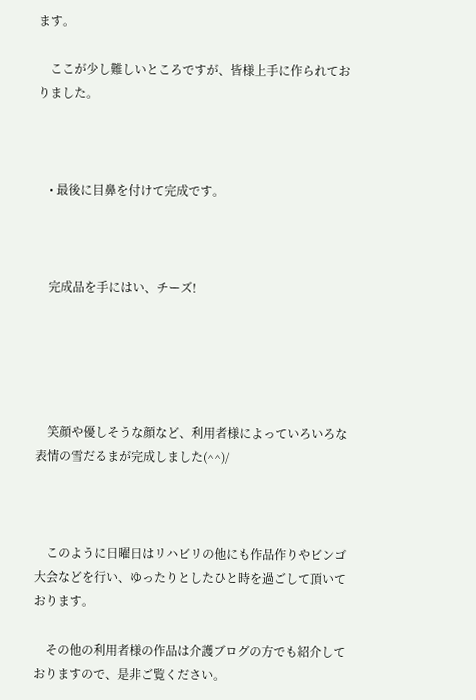ます。

    ここが少し難しいところですが、皆様上手に作られておりました。



    • 最後に目鼻を付けて完成です。



    完成品を手にはい、チーズ!





    笑顔や優しそうな顔など、利用者様によっていろいろな表情の雪だるまが完成しました(^^)/



    このように日曜日はリハビリの他にも作品作りやビンゴ大会などを行い、ゆったりとしたひと時を過ごして頂いております。

    その他の利用者様の作品は介護ブログの方でも紹介しておりますので、是非ご覧ください。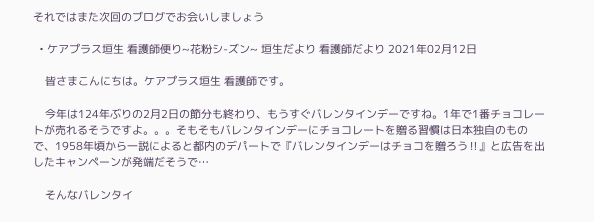それではまた次回のブログでお会いしましょう

  • ケアプラス垣生 看護師便り~花粉シ-ズン~ 垣生だより 看護師だより 2021年02月12日

    皆さまこんにちは。ケアプラス垣生 看護師です。

    今年は124年ぶりの2月2日の節分も終わり、もうすぐバレンタインデーですね。1年で1番チョコレートが売れるそうですよ。。。そもそもバレンタインデーにチョコレートを贈る習慣は日本独自のもので、1958年頃から一説によると都内のデパートで『バレンタインデーはチョコを贈ろう‼』と広告を出したキャンペーンが発端だそうで…

    そんなバレンタイ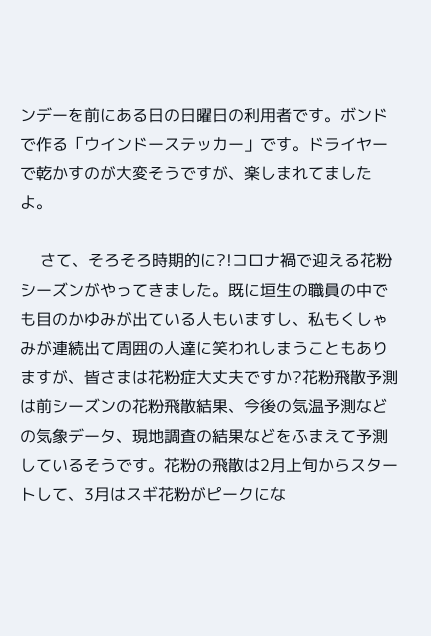ンデーを前にある日の日曜日の利用者です。ボンドで作る「ウインドーステッカー」です。ドライヤーで乾かすのが大変そうですが、楽しまれてましたよ。

    さて、そろそろ時期的に?!コロナ禍で迎える花粉シーズンがやってきました。既に垣生の職員の中でも目のかゆみが出ている人もいますし、私もくしゃみが連続出て周囲の人達に笑われしまうこともありますが、皆さまは花粉症大丈夫ですか?花粉飛散予測は前シーズンの花粉飛散結果、今後の気温予測などの気象データ、現地調査の結果などをふまえて予測しているそうです。花粉の飛散は2月上旬からスタートして、3月はスギ花粉がピークにな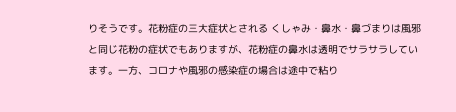りそうです。花粉症の三大症状とされる くしゃみ・鼻水・鼻づまりは風邪と同じ花粉の症状でもありますが、花粉症の鼻水は透明でサラサラしています。一方、コロナや風邪の感染症の場合は途中で粘り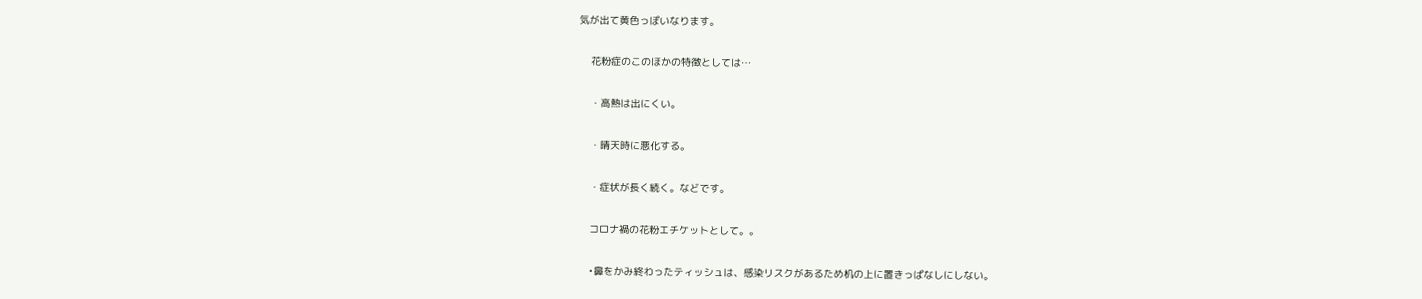気が出て黄色っぽいなります。

    花粉症のこのほかの特徴としては…

    ・高熱は出にくい。

    ・晴天時に悪化する。

    ・症状が長く続く。などです。

    コロナ禍の花粉エチケットとして。。

    •鼻をかみ終わったティッシュは、感染リスクがあるため机の上に置きっぱなしにしない。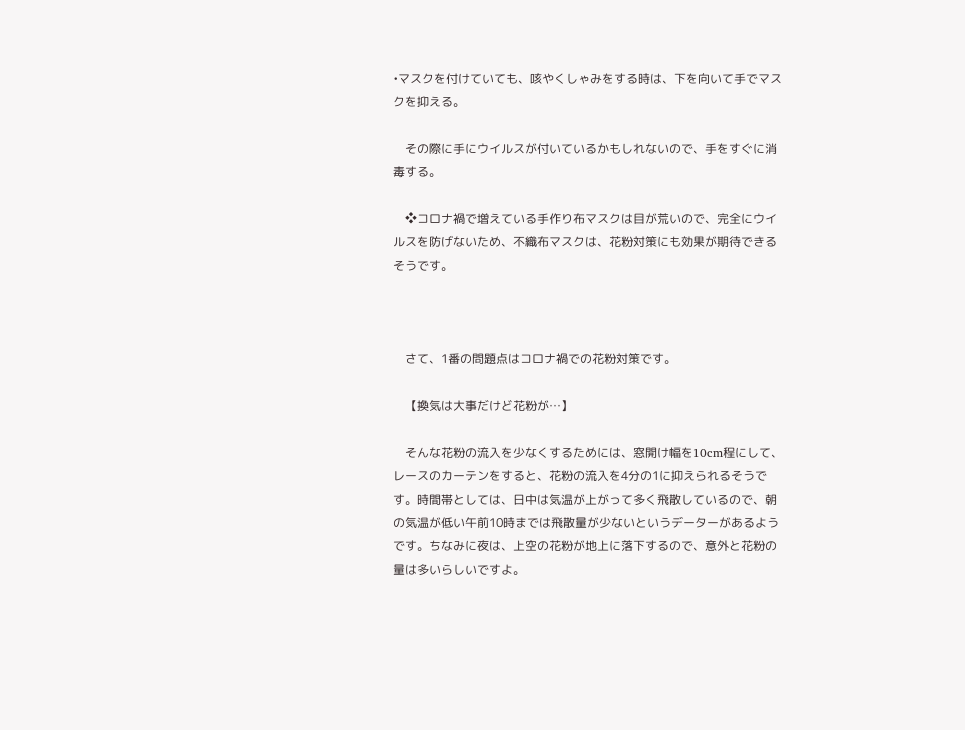•マスクを付けていても、咳やくしゃみをする時は、下を向いて手でマスクを抑える。

    その際に手にウイルスが付いているかもしれないので、手をすぐに消毒する。

    ❖コロナ禍で増えている手作り布マスクは目が荒いので、完全にウイルスを防げないため、不織布マスクは、花粉対策にも効果が期待できるそうです。



    さて、1番の問題点はコロナ禍での花粉対策です。

    【換気は大事だけど花粉が…】

    そんな花粉の流入を少なくするためには、窓開け幅を10cm程にして、レースのカーテンをすると、花粉の流入を4分の1に抑えられるそうです。時間帯としては、日中は気温が上がって多く飛散しているので、朝の気温が低い午前10時までは飛散量が少ないというデーターがあるようです。ちなみに夜は、上空の花粉が地上に落下するので、意外と花粉の量は多いらしいですよ。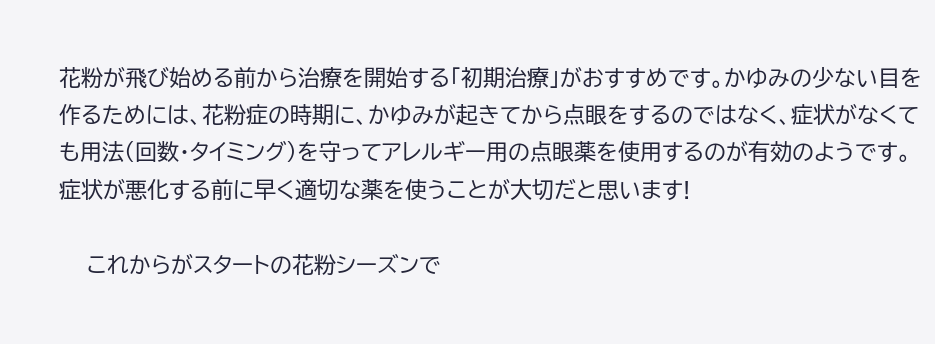花粉が飛び始める前から治療を開始する「初期治療」がおすすめです。かゆみの少ない目を作るためには、花粉症の時期に、かゆみが起きてから点眼をするのではなく、症状がなくても用法(回数・タイミング)を守ってアレルギー用の点眼薬を使用するのが有効のようです。症状が悪化する前に早く適切な薬を使うことが大切だと思います!

    これからがスタートの花粉シーズンで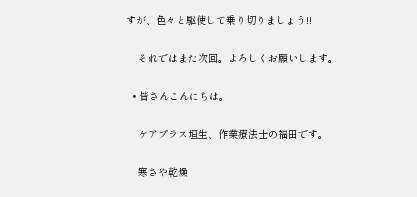すが、色々と駆使して乗り切りましょう!!

    それではまた次回。よろしくお願いします。

  • 皆さんこんにちは。

    ケアプラス垣生、作業療法士の福田です。

    寒さや乾燥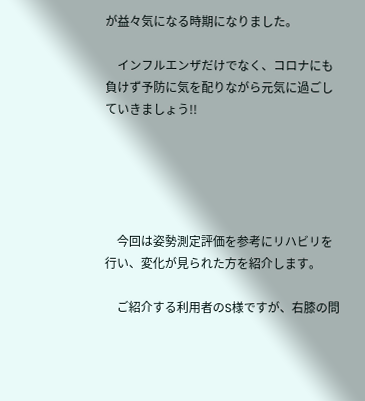が益々気になる時期になりました。

    インフルエンザだけでなく、コロナにも負けず予防に気を配りながら元気に過ごしていきましょう!!





    今回は姿勢測定評価を参考にリハビリを行い、変化が見られた方を紹介します。

    ご紹介する利用者のS様ですが、右膝の問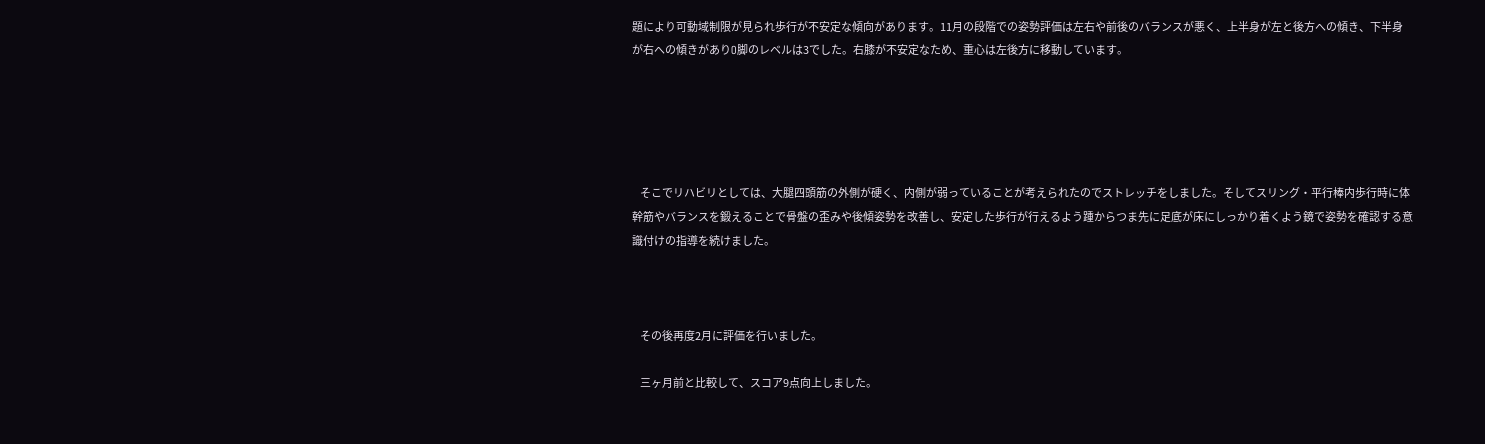題により可動域制限が見られ歩行が不安定な傾向があります。11月の段階での姿勢評価は左右や前後のバランスが悪く、上半身が左と後方への傾き、下半身が右への傾きがありO脚のレベルは3でした。右膝が不安定なため、重心は左後方に移動しています。





    そこでリハビリとしては、大腿四頭筋の外側が硬く、内側が弱っていることが考えられたのでストレッチをしました。そしてスリング・平行棒内歩行時に体幹筋やバランスを鍛えることで骨盤の歪みや後傾姿勢を改善し、安定した歩行が行えるよう踵からつま先に足底が床にしっかり着くよう鏡で姿勢を確認する意識付けの指導を続けました。



    その後再度2月に評価を行いました。

    三ヶ月前と比較して、スコア9点向上しました。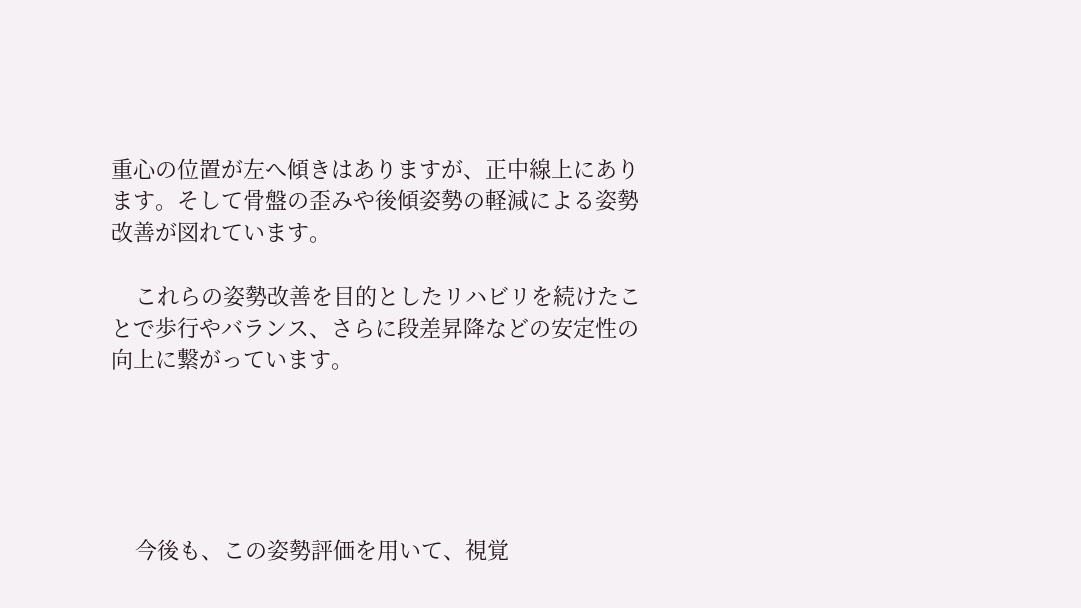重心の位置が左へ傾きはありますが、正中線上にあります。そして骨盤の歪みや後傾姿勢の軽減による姿勢改善が図れています。

    これらの姿勢改善を目的としたリハビリを続けたことで歩行やバランス、さらに段差昇降などの安定性の向上に繋がっています。





    今後も、この姿勢評価を用いて、視覚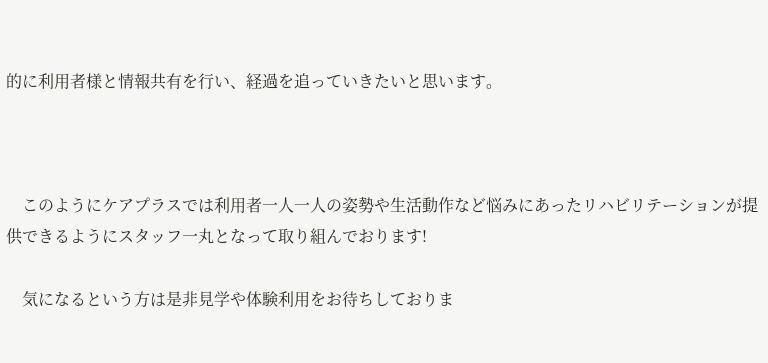的に利用者様と情報共有を行い、経過を追っていきたいと思います。



    このようにケアプラスでは利用者一人一人の姿勢や生活動作など悩みにあったリハビリテーションが提供できるようにスタッフ一丸となって取り組んでおります!

    気になるという方は是非見学や体験利用をお待ちしておりま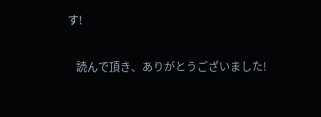す!

    読んで頂き、ありがとうございました!